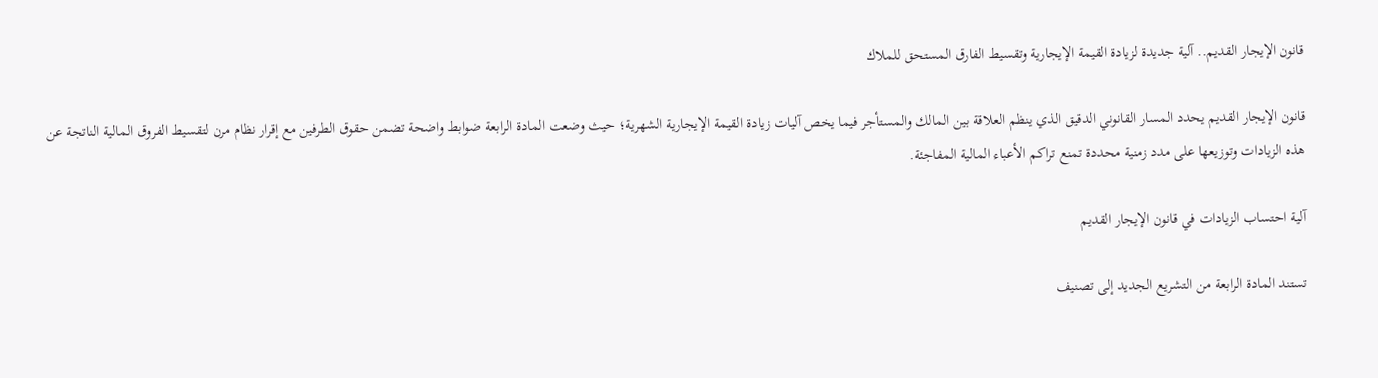قانون الإيجار القديم.. آلية جديدة لزيادة القيمة الإيجارية وتقسيط الفارق المستحق للملاك

قانون الإيجار القديم يحدد المسار القانوني الدقيق الذي ينظم العلاقة بين المالك والمستأجر فيما يخص آليات زيادة القيمة الإيجارية الشهرية؛ حيث وضعت المادة الرابعة ضوابط واضحة تضمن حقوق الطرفين مع إقرار نظام مرن لتقسيط الفروق المالية الناتجة عن هذه الزيادات وتوزيعها على مدد زمنية محددة تمنع تراكم الأعباء المالية المفاجئة.

آلية احتساب الزيادات في قانون الإيجار القديم

تستند المادة الرابعة من التشريع الجديد إلى تصنيف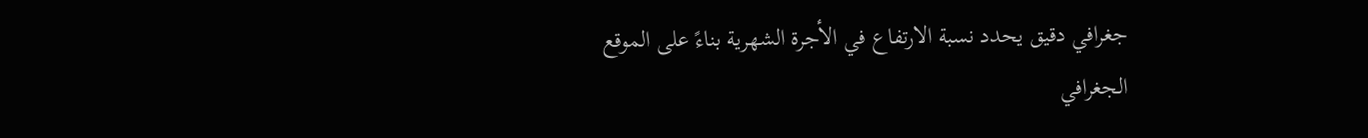جغرافي دقيق يحدد نسبة الارتفاع في الأجرة الشهرية بناءً على الموقع الجغرافي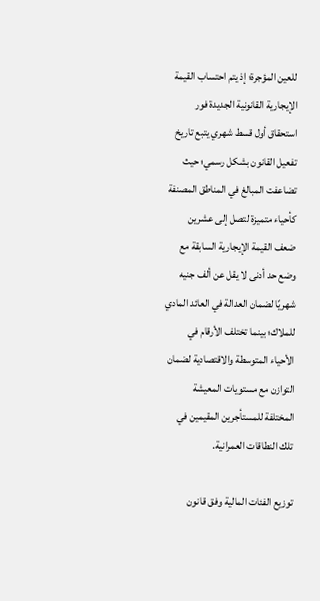للعين المؤجرة؛ إذ يتم احتساب القيمة الإيجارية القانونية الجديدة فور استحقاق أول قسط شهري يتبع تاريخ تفعيل القانون بشكل رسمي؛ حيث تضاعفت المبالغ في المناطق المصنفة كأحياء متميزة لتصل إلى عشرين ضعف القيمة الإيجارية السابقة مع وضع حد أدنى لا يقل عن ألف جنيه شهريًا لضمان العدالة في العائد المادي للملاك؛ بينما تختلف الأرقام في الأحياء المتوسطة والاقتصادية لضمان التوازن مع مستويات المعيشة المختلفة للمستأجرين المقيمين في تلك النطاقات العمرانية.

توزيع الفئات المالية وفق قانون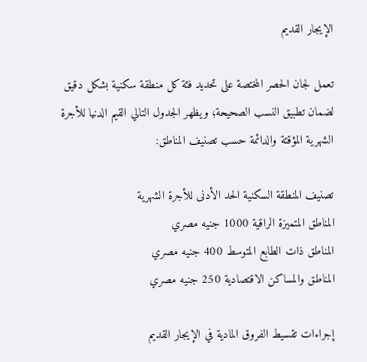الإيجار القديم

تعمل لجان الحصر المختصة على تحديد فئة كل منطقة سكنية بشكل دقيق لضمان تطبيق النسب الصحيحة؛ ويظهر الجدول التالي القيم الدنيا للأجرة الشهرية المؤقتة والدائمة حسب تصنيف المناطق:

تصنيف المنطقة السكنية الحد الأدنى للأجرة الشهرية
المناطق المتميزة الراقية 1000 جنيه مصري
المناطق ذات الطابع المتوسط 400 جنيه مصري
المناطق والمساكن الاقتصادية 250 جنيه مصري

إجراءات تقسيط الفروق المادية في الإيجار القديم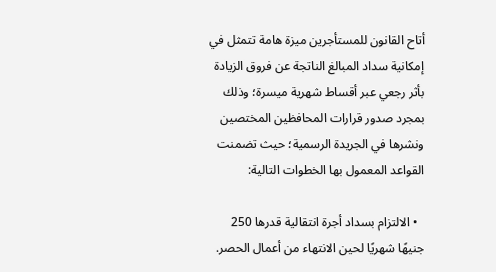أتاح القانون للمستأجرين ميزة هامة تتمثل في إمكانية سداد المبالغ الناتجة عن فروق الزيادة بأثر رجعي عبر أقساط شهرية ميسرة؛ وذلك بمجرد صدور قرارات المحافظين المختصين ونشرها في الجريدة الرسمية؛ حيث تضمنت القواعد المعمول بها الخطوات التالية:

  • الالتزام بسداد أجرة انتقالية قدرها 250 جنيهًا شهريًا لحين الانتهاء من أعمال الحصر.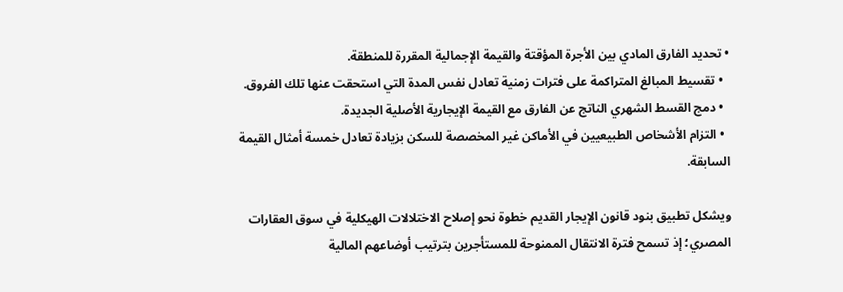• تحديد الفارق المادي بين الأجرة المؤقتة والقيمة الإجمالية المقررة للمنطقة.
  • تقسيط المبالغ المتراكمة على فترات زمنية تعادل نفس المدة التي استحقت عنها تلك الفروق.
  • دمج القسط الشهري الناتج عن الفارق مع القيمة الإيجارية الأصلية الجديدة.
  • التزام الأشخاص الطبيعيين في الأماكن غير المخصصة للسكن بزيادة تعادل خمسة أمثال القيمة السابقة.

ويشكل تطبيق بنود قانون الإيجار القديم خطوة نحو إصلاح الاختلالات الهيكلية في سوق العقارات المصري؛ إذ تسمح فترة الانتقال الممنوحة للمستأجرين بترتيب أوضاعهم المالية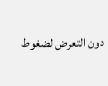دون التعرض لضغوط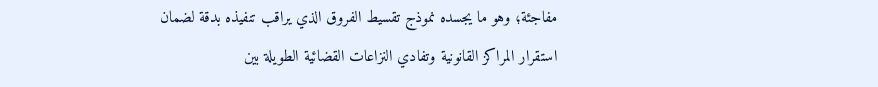مفاجئة؛ وهو ما يجسده نموذج تقسيط الفروق الذي يراقب تنفيذه بدقة لضمان استقرار المراكز القانونية وتفادي النزاعات القضائية الطويلة بين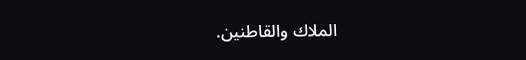الملاك والقاطنين.